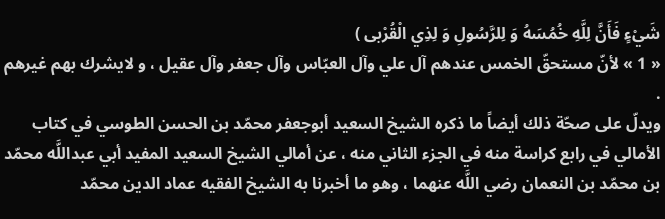شَيْءٍ فَأَنَّ لِلَّهِ خُمُسَهُ وَ لِلرَّسُولِ وَ لِذِي الْقُرْبى )
« 1 » لأنّ مستحقّ الخمس عندهم آل علي وآل العبّاس وآل جعفر وآل عقيل ، و لايشرك بهم غيرهم .
ويدلّ على صحّة ذلك أيضاً ما ذكره الشيخ السعيد أبوجعفر محمّد بن الحسن الطوسي في كتاب الأمالي في رابع كراسة منه في الجزء الثاني منه ، عن أمالي الشيخ السعيد المفيد أبي عبداللَّه محمّد بن محمّد بن النعمان رضي اللَّه عنهما ، وهو ما أخبرنا به الشيخ الفقيه عماد الدين محمّد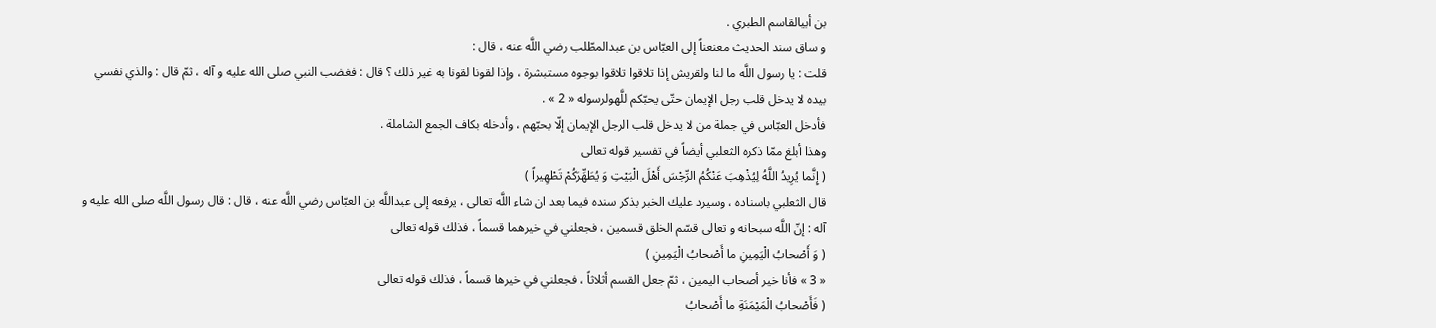بن أبيالقاسم الطبري .
و ساق سند الحديث معنعناً إلى العبّاس بن عبدالمطّلب رضي اللَّه عنه ، قال :
قلت : يا رسول اللَّه ما لنا ولقريش إذا تلاقوا تلاقوا بوجوه مستبشرة ، وإذا لقونا لقونا به غير ذلك ؟ قال : فغضب النبي صلى الله عليه و آله ، ثمّ قال : والذي نفسي بيده لا يدخل قلب رجل الإيمان حتّى يحبّكم للَّهولرسوله « 2 » .
فأدخل العبّاس في جملة من لا يدخل قلب الرجل الإيمان إلّا بحبّهم ، وأدخله بكاف الجمع الشاملة .
وهذا أبلغ ممّا ذكره الثعلبي أيضاً في تفسير قوله تعالى
( إِنَّما يُرِيدُ اللَّهُ لِيُذْهِبَ عَنْكُمُ الرِّجْسَ أَهْلَ الْبَيْتِ وَ يُطَهِّرَكُمْ تَطْهِيراً )
قال الثعلبي باسناده ، وسيرد عليك الخبر بذكر سنده فيما بعد ان شاء اللَّه تعالى ، يرفعه إلى عبداللَّه بن العبّاس رضي اللَّه عنه ، قال : قال رسول اللَّه صلى الله عليه و آله : إنّ اللَّه سبحانه و تعالى قسّم الخلق قسمين ، فجعلني في خيرهما قسماً ، فذلك قوله تعالى
( وَ أَصْحابُ الْيَمِينِ ما أَصْحابُ الْيَمِينِ )
« 3 » فأنا خير أصحاب اليمين ، ثمّ جعل القسم أثلاثاً ، فجعلني في خيرها قسماً ، فذلك قوله تعالى
( فَأَصْحابُ الْمَيْمَنَةِ ما أَصْحابُ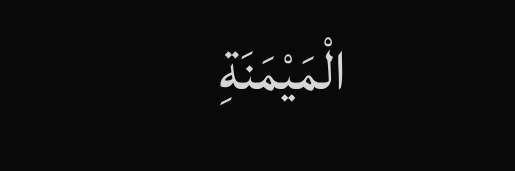الْمَيْمَنَةِ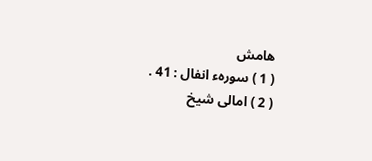هامش
( 1 ) سورهء انفال : 41 .
( 2 ) امالى شيخ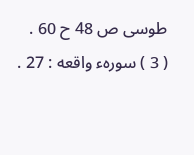طوسى ص 48 ح 60 .
( 3 ) سورهء واقعه : 27 .